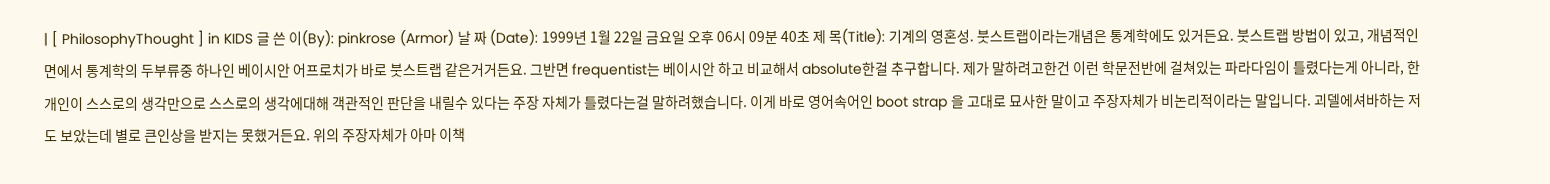| [ PhilosophyThought ] in KIDS 글 쓴 이(By): pinkrose (Armor) 날 짜 (Date): 1999년 1월 22일 금요일 오후 06시 09분 40초 제 목(Title): 기계의 영혼성. 붓스트랩이라는개념은 통계학에도 있거든요. 붓스트랩 방법이 있고, 개념적인면에서 통계학의 두부류중 하나인 베이시안 어프로치가 바로 붓스트랩 같은거거든요. 그반면 frequentist는 베이시안 하고 비교해서 absolute한걸 추구합니다. 제가 말하려고한건 이런 학문전반에 걸쳐있는 파라다임이 틀렸다는게 아니라, 한개인이 스스로의 생각만으로 스스로의 생각에대해 객관적인 판단을 내릴수 있다는 주장 자체가 틀렸다는걸 말하려했습니다. 이게 바로 영어속어인 boot strap 을 고대로 묘사한 말이고 주장자체가 비논리적이라는 말입니다. 괴델에셔바하는 저도 보았는데 별로 큰인상을 받지는 못했거든요. 위의 주장자체가 아마 이책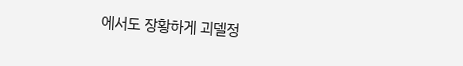에서도 장황하게 괴델정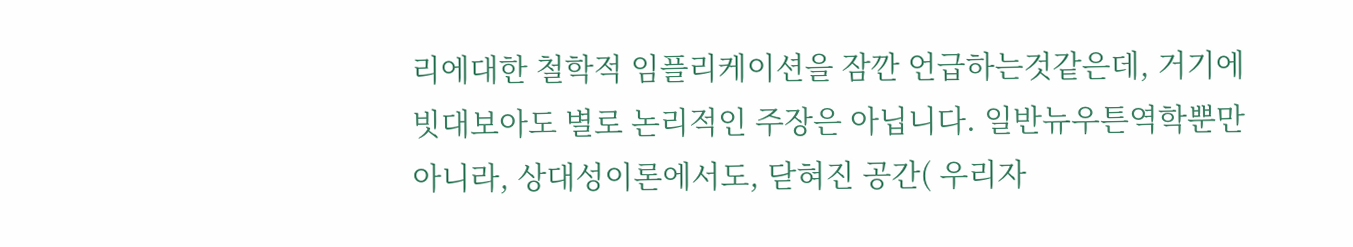리에대한 철학적 임플리케이션을 잠깐 언급하는것같은데, 거기에 빗대보아도 별로 논리적인 주장은 아닙니다. 일반뉴우튼역학뿐만 아니라, 상대성이론에서도, 닫혀진 공간( 우리자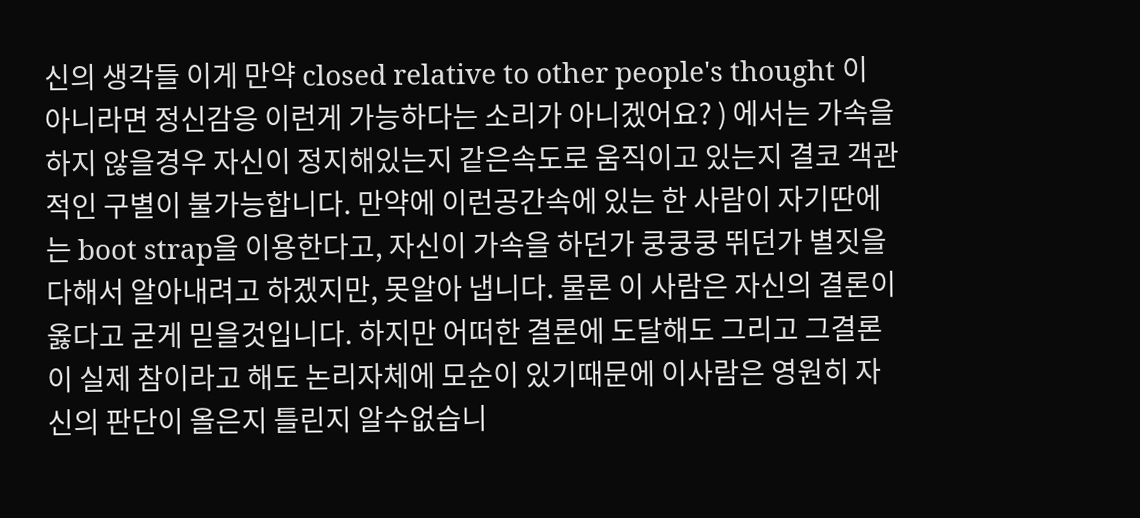신의 생각들 이게 만약 closed relative to other people's thought 이 아니라면 정신감응 이런게 가능하다는 소리가 아니겠어요? ) 에서는 가속을 하지 않을경우 자신이 정지해있는지 같은속도로 움직이고 있는지 결코 객관적인 구별이 불가능합니다. 만약에 이런공간속에 있는 한 사람이 자기딴에는 boot strap을 이용한다고, 자신이 가속을 하던가 쿵쿵쿵 뛰던가 별짓을 다해서 알아내려고 하겠지만, 못알아 냅니다. 물론 이 사람은 자신의 결론이 옳다고 굳게 믿을것입니다. 하지만 어떠한 결론에 도달해도 그리고 그결론이 실제 참이라고 해도 논리자체에 모순이 있기때문에 이사람은 영원히 자신의 판단이 올은지 틀린지 알수없습니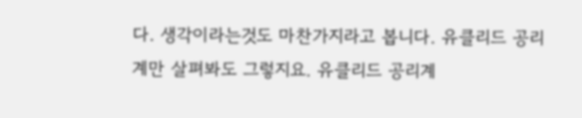다. 생각이라는것도 마찬가지라고 봅니다. 유클리드 공리계만 살펴봐도 그렇지요. 유클리드 공리계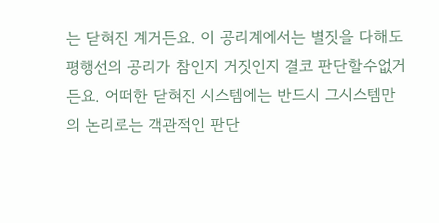는 닫혀진 계거든요. 이 공리계에서는 별짓을 다해도 평행선의 공리가 참인지 거짓인지 결코 판단할수없거든요. 어떠한 닫혀진 시스템에는 반드시 그시스템만의 논리로는 객관적인 판단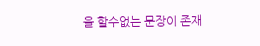을 할수없는 문장이 존재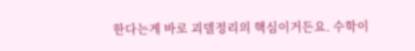한다는게 바로 괴델정리의 핵심이거든요. 수학이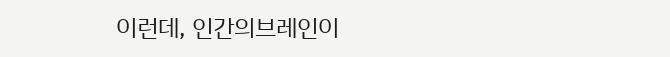이런데, 인간의브레인이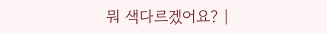뭐 색다르겠어요? |